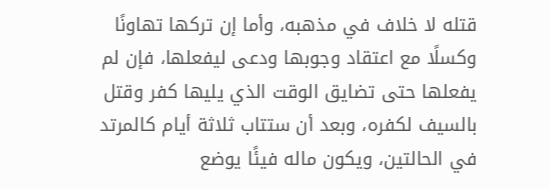قتله لا خلاف في مذهبه، وأما إن تركها تهاونًا وكسلًا مع اعتقاد وجوبها ودعى ليفعلها، فإن لم يفعلها حتى تضايق الوقت الذي يليها كفر وقتل بالسيف لكفره، وبعد أن ستتاب ثلاثة أيام كالمرتد في الحالتين، ويكون ماله فيئًا يوضع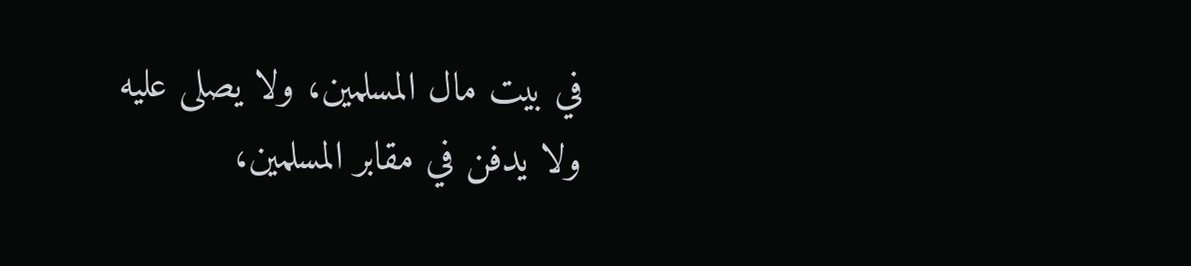في بيت مال المسلمين، ولا يصلى عليه ولا يدفن في مقابر المسلمين،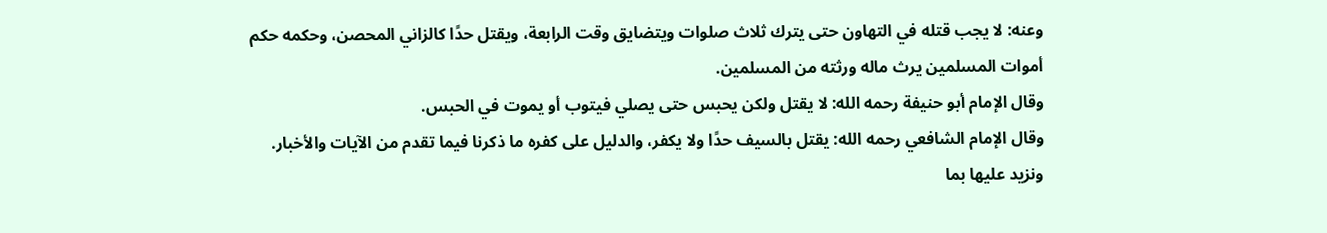وعنه: لا يجب قتله في التهاون حتى يترك ثلاث صلوات ويتضايق وقت الرابعة، ويقتل حدًا كالزاني المحصن، وحكمه حكم أموات المسلمين يرث ماله ورثته من المسلمين.
وقال الإمام أبو حنيفة رحمه الله: لا يقتل ولكن يحبس حتى يصلي فيتوب أو يموت في الحبس.
وقال الإمام الشافعي رحمه الله: يقتل بالسيف حدًا ولا يكفر، والدليل على كفره ما ذكرنا فيما تقدم من الآيات والأخبار.
ونزيد عليها بما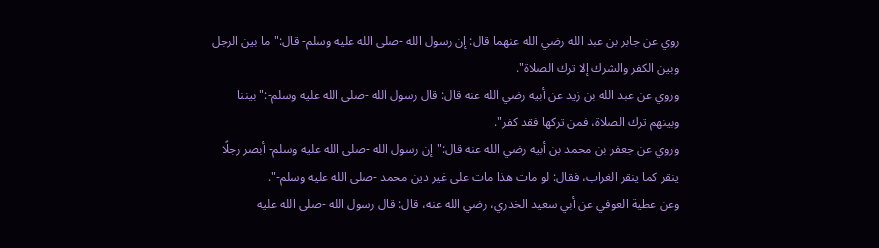روي عن جابر بن عبد الله رضي الله عنهما قال: إن رسول الله -صلى الله عليه وسلم- قال:"ما بين الرجل وبين الكفر والشرك إلا ترك الصلاة".
وروي عن عبد الله بن زيد عن أبيه رضي الله عنه قال: قال رسول الله -صلى الله عليه وسلم-:"بيننا وبينهم ترك الصلاة، فمن تركها فقد كفر".
وروي عن جعفر بن محمد بن أبيه رضي الله عنه قال:"إن رسول الله -صلى الله عليه وسلم- أبصر رجلًا ينقر كما ينقر الغراب، فقال: لو مات هذا مات على غير دين محمد -صلى الله عليه وسلم-".
وعن عطية العوفي عن أبي سعيد الخدري، رضي الله عنه، قال: قال رسول الله -صلى الله عليه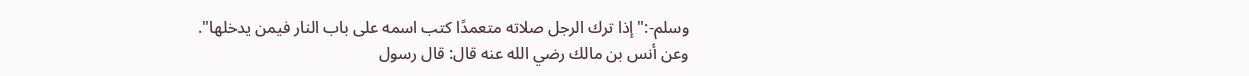وسلم-:"إذا ترك الرجل صلاته متعمدًا كتب اسمه على باب النار فيمن يدخلها".
وعن أنس بن مالك رضي الله عنه قال: قال رسول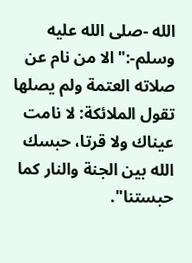الله -صلى الله عليه وسلم-:"الا من نام عن صلاته العتمة ولم يصلها تقول الملائكة: لا نامت عيناك ولا قرتا، حبسك الله بين الجنة والنار كما حبستنا".